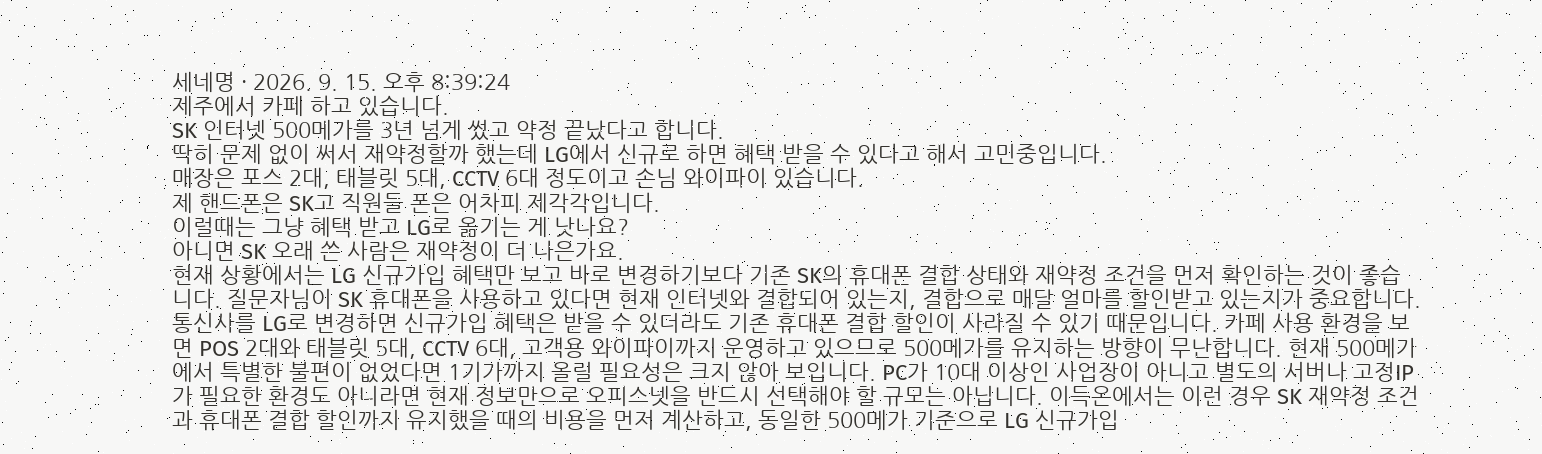세네명 · 2026. 9. 15. 오후 8:39:24
제주에서 카페 하고 있습니다.
SK 인터넷 500메가를 3년 넘게 썼고 약정 끝났다고 합니다.
딱히 문제 없이 써서 재약정할까 했는데 LG에서 신규로 하면 혜택 받을 수 있다고 해서 고민중입니다.
매장은 포스 2대, 태블릿 5대, CCTV 6대 정도이고 손님 와이파이 있습니다.
제 핸드폰은 SK고 직원들 폰은 어차피 제각각입니다.
이럴때는 그냥 혜택 받고 LG로 옮기는 게 낫나요?
아니면 SK 오래 쓴 사람은 재약정이 더 나은가요.
현재 상황에서는 LG 신규가입 혜택만 보고 바로 변경하기보다 기존 SK의 휴대폰 결합 상태와 재약정 조건을 먼저 확인하는 것이 좋습니다. 질문자님이 SK 휴대폰을 사용하고 있다면 현재 인터넷와 결합되어 있는지, 결합으로 매달 얼마를 할인받고 있는지가 중요합니다. 통신사를 LG로 변경하면 신규가입 혜택은 받을 수 있더라도 기존 휴대폰 결합 할인이 사라질 수 있기 때문입니다. 카페 사용 환경을 보면 POS 2대와 태블릿 5대, CCTV 6대, 고객용 와이파이까지 운영하고 있으므로 500메가를 유지하는 방향이 무난합니다. 현재 500메가에서 특별한 불편이 없었다면 1기가까지 올릴 필요성은 크지 않아 보입니다. PC가 10대 이상인 사업장이 아니고 별도의 서버나 고정IP가 필요한 환경도 아니라면 현재 정보만으로 오피스넷을 반드시 선택해야 할 규모는 아닙니다. 이득온에서는 이런 경우 SK 재약정 조건과 휴대폰 결합 할인까지 유지했을 때의 비용을 먼저 계산하고, 동일한 500메가 기준으로 LG 신규가입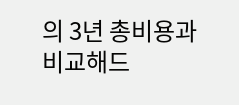의 3년 총비용과 비교해드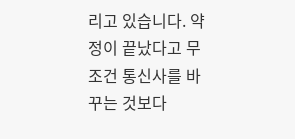리고 있습니다. 약정이 끝났다고 무조건 통신사를 바꾸는 것보다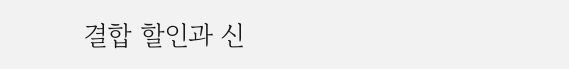결합 할인과 신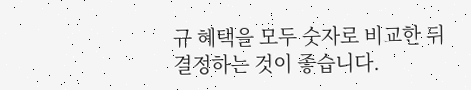규 혜택을 모두 숫자로 비교한 뒤 결정하는 것이 좋습니다.